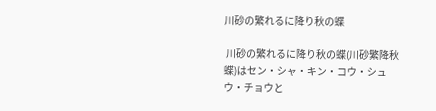川砂の繁れるに降り秋の蝶

 川砂の繁れるに降り秋の蝶(川砂繁降秋蝶)はセン・シャ・キン・コウ・シュウ・チョウと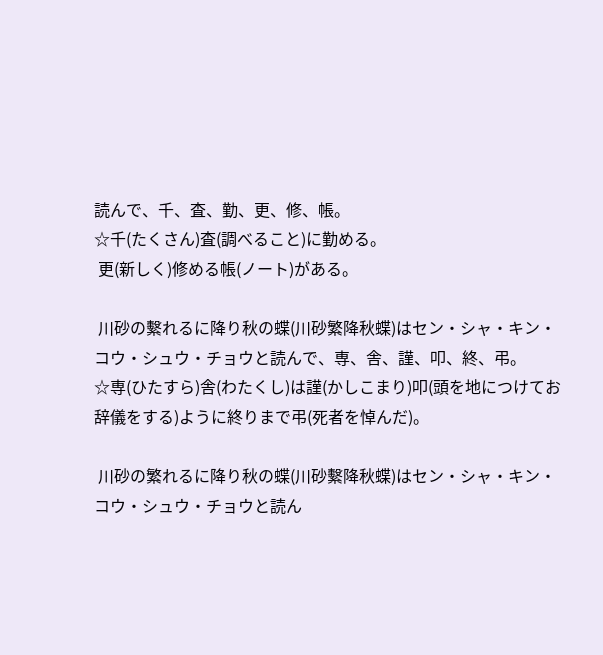読んで、千、査、勤、更、修、帳。
☆千(たくさん)査(調べること)に勤める。
 更(新しく)修める帳(ノート)がある。

 川砂の繫れるに降り秋の蝶(川砂繁降秋蝶)はセン・シャ・キン・コウ・シュウ・チョウと読んで、専、舎、謹、叩、終、弔。
☆専(ひたすら)舎(わたくし)は謹(かしこまり)叩(頭を地につけてお辞儀をする)ように終りまで弔(死者を悼んだ)。

 川砂の繁れるに降り秋の蝶(川砂繫降秋蝶)はセン・シャ・キン・コウ・シュウ・チョウと読ん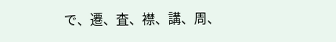で、遷、査、襟、講、周、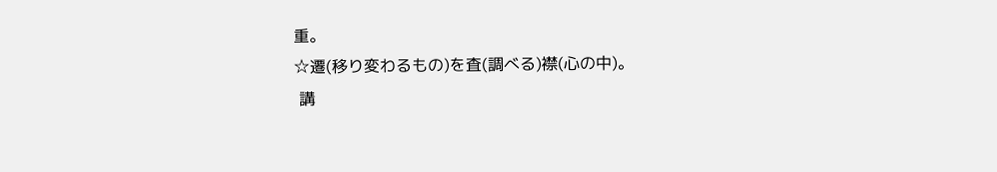重。
☆遷(移り変わるもの)を査(調べる)襟(心の中)。
 講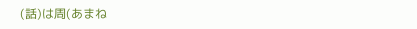(話)は周(あまね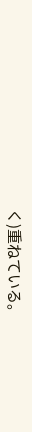く)重ねている。